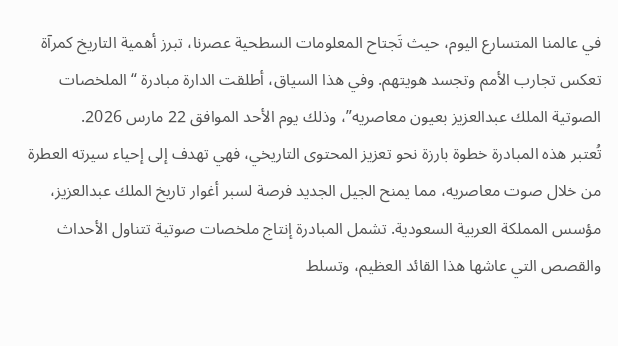في عالمنا المتسارع اليوم، حيث تَجتاح المعلومات السطحية عصرنا، تبرز أهمية التاريخ كمرآة تعكس تجارب الأمم وتجسد هويتهم. وفي هذا السياق، أطلقت الدارة مبادرة “الملخصات الصوتية الملك عبدالعزيز بعيون معاصريه”، وذلك يوم الأحد الموافق 22 مارس 2026.
تُعتبر هذه المبادرة خطوة بارزة نحو تعزيز المحتوى التاريخي، فهي تهدف إلى إحياء سيرته العطرة من خلال صوت معاصريه، مما يمنح الجيل الجديد فرصة لسبر أغوار تاريخ الملك عبدالعزيز، مؤسس المملكة العربية السعودية. تشمل المبادرة إنتاج ملخصات صوتية تتناول الأحداث والقصص التي عاشها هذا القائد العظيم، وتسلط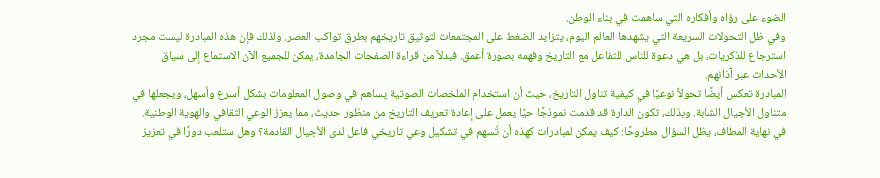الضوء على رؤاه وأفكاره التي ساهمت في بناء الوطن.
وفي ظل التحولات السريعة التي يشهدها العالم اليوم، يتزايد الضغط على المجتمعات لتوثيق تاريخهم بطرق تواكب العصر. ولذلك فإن هذه المبادرة ليست مجرد استرجاع للذكريات، بل هي دعوة للناس للتفاعل مع التاريخ وفهمه بصورة أعمق. فبدلاً من قراءة الصفحات الجامدة، يمكن للجميع الآن الاستماع إلى سياق الأحداث عبر آذانهم.
المبادرة تعكس أيضًا تحولاً نوعيًا في كيفية تناول التاريخ، حيث أن استخدام الملخصات الصوتية يساهم في وصول المعلومات بشكل أسرع وأسهل، ويجعلها في متناول الأجيال الشابة. وبذلك، تكون الدارة قد قدمت نموذجًا حيًا يعمل على إعادة تعريف التاريخ من منظور حديث، مما يعزز الوعي الثقافي والهوية الوطنية.
في نهاية المطاف، يظل السؤال مطروحًا: كيف يمكن لمبادرات كهذه أن تُسهم في تشكيل وعي تاريخي فاعل لدى الأجيال القادمة؟ وهل ستلعب دورًا في تعزيز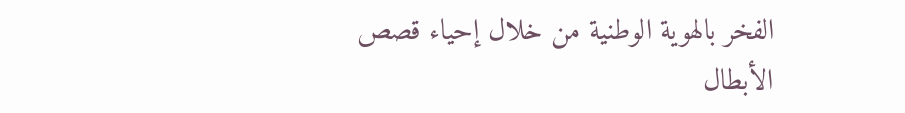الفخر بالهوية الوطنية من خلال إحياء قصص الأبطال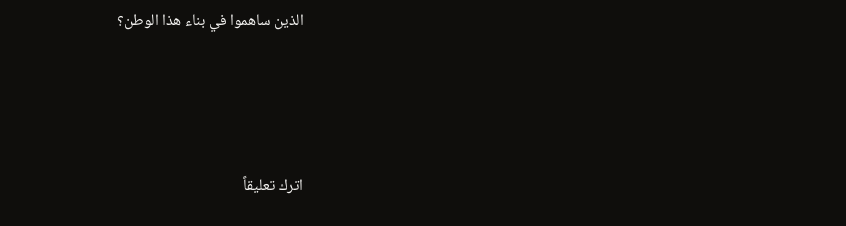الذين ساهموا في بناء هذا الوطن؟




اترك تعليقاً